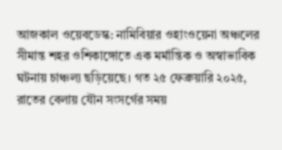আজকাল ওয়েবডেস্ক: নামিবিয়ার ওহাংওয়েনা অঞ্চলের সীমান্ত শহর ওশিকাঙ্গোতে এক মর্মান্তিক ও অস্বাভাবিক ঘটনায় চাঞ্চল্য ছড়িয়েছে। গত ২৫ ফেব্রুয়ারি ২০২৫, রাতের বেলায় যৌন সংসর্গের সময়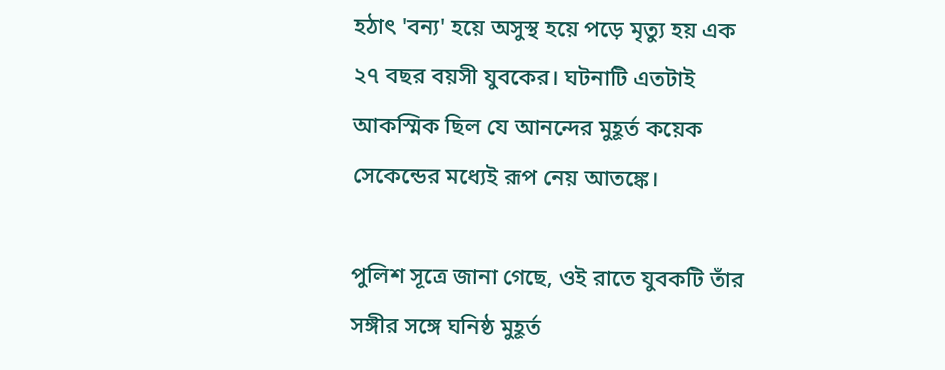হঠাৎ 'বন্য' হয়ে অসুস্থ হয়ে পড়ে মৃত্যু হয় এক ২৭ বছর বয়সী যুবকের। ঘটনাটি এতটাই আকস্মিক ছিল যে আনন্দের মুহূর্ত কয়েক সেকেন্ডের মধ্যেই রূপ নেয় আতঙ্কে।

পুলিশ সূত্রে জানা গেছে, ওই রাতে যুবকটি তাঁর সঙ্গীর সঙ্গে ঘনিষ্ঠ মুহূর্ত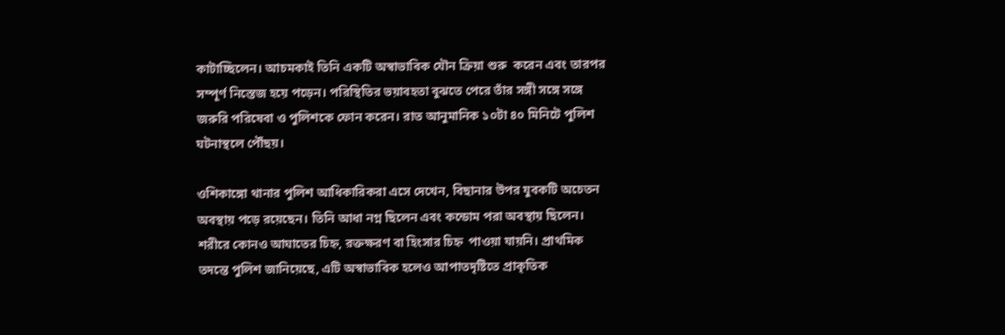কাটাচ্ছিলেন। আচমকাই তিনি একটি অস্বাভাবিক যৌন ক্রিয়া শুরু  করেন এবং তারপর সম্পূর্ণ নিস্তেজ হয়ে পড়েন। পরিস্থিতির ভয়াবহতা বুঝতে পেরে তাঁর সঙ্গী সঙ্গে সঙ্গে জরুরি পরিষেবা ও পুলিশকে ফোন করেন। রাত আনুমানিক ১০টা ৪০ মিনিটে পুলিশ ঘটনাস্থলে পৌঁছয়।

ওশিকাঙ্গো থানার পুলিশ আধিকারিকরা এসে দেখেন, বিছানার উপর যুবকটি অচেতন অবস্থায় পড়ে রয়েছেন। তিনি আধা নগ্ন ছিলেন এবং কন্ডোম পরা অবস্থায় ছিলেন। শরীরে কোনও আঘাতের চিহ্ন, রক্তক্ষরণ বা হিংসার চিহ্ন  পাওয়া যায়নি। প্রাথমিক তদন্তে পুলিশ জানিয়েছে, এটি অস্বাভাবিক হলেও আপাতদৃষ্টিতে প্রাকৃতিক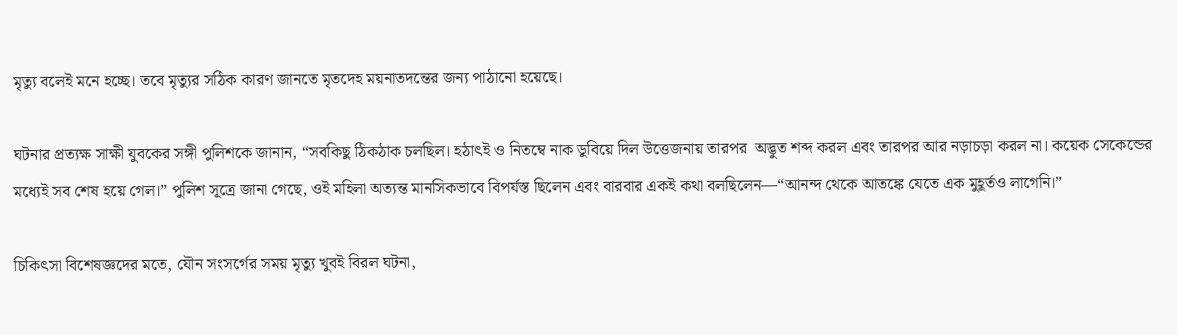মৃত্যু বলেই মনে হচ্ছে। তবে মৃত্যুর সঠিক কারণ জানতে মৃতদেহ ময়নাতদন্তের জন্য পাঠানো হয়েছে।

ঘটনার প্রত্যক্ষ সাক্ষী যুবকের সঙ্গী পুলিশকে জানান, “সবকিছু ঠিকঠাক চলছিল। হঠাৎই ও নিতম্বে নাক ডুবিয়ে দিল উত্তেজনায় তারপর  অদ্ভুত শব্দ করল এবং তারপর আর নড়াচড়া করল না। কয়েক সেকেন্ডের মধ্যেই সব শেষ হয়ে গেল।” পুলিশ সূত্রে জানা গেছে, ওই মহিলা অত্যন্ত মানসিকভাবে বিপর্যস্ত ছিলেন এবং বারবার একই কথা বলছিলেন—“আনন্দ থেকে আতঙ্কে যেতে এক মুহূর্তও লাগেনি।”

চিকিৎসা বিশেষজ্ঞদের মতে, যৌন সংসর্গের সময় মৃত্যু খুবই বিরল ঘটনা,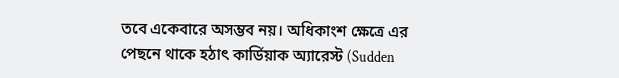তবে একেবারে অসম্ভব নয়। অধিকাংশ ক্ষেত্রে এর পেছনে থাকে হঠাৎ কার্ডিয়াক অ্যারেস্ট (Sudden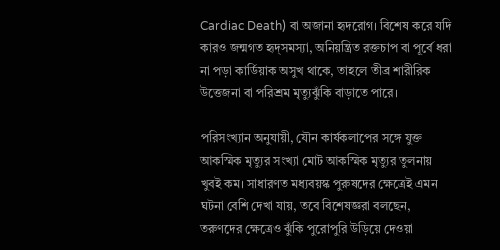Cardiac Death) বা অজানা হৃদরোগ। বিশেষ করে যদি কারও জন্মগত হৃদ্‌সমস্যা, অনিয়ন্ত্রিত রক্তচাপ বা পূর্বে ধরা না পড়া কার্ডিয়াক অসুখ থাকে, তাহলে তীব্র শারীরিক উত্তেজনা বা পরিশ্রম মৃত্যুঝুঁকি বাড়াতে পারে।

পরিসংখ্যান অনুযায়ী, যৌন কার্যকলাপের সঙ্গে যুক্ত আকস্মিক মৃত্যুর সংখ্যা মোট আকস্মিক মৃত্যুর তুলনায় খুবই কম। সাধারণত মধ্যবয়স্ক পুরুষদের ক্ষেত্রেই এমন ঘটনা বেশি দেখা যায়, তবে বিশেষজ্ঞরা বলছেন, তরুণদের ক্ষেত্রেও ঝুঁকি পুরোপুরি উড়িয়ে দেওয়া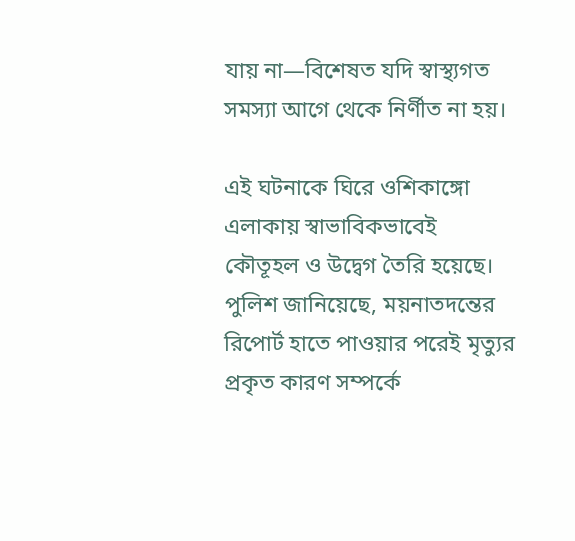যায় না—বিশেষত যদি স্বাস্থ্যগত সমস্যা আগে থেকে নির্ণীত না হয়।

এই ঘটনাকে ঘিরে ওশিকাঙ্গো এলাকায় স্বাভাবিকভাবেই কৌতূহল ও উদ্বেগ তৈরি হয়েছে। পুলিশ জানিয়েছে, ময়নাতদন্তের রিপোর্ট হাতে পাওয়ার পরেই মৃত্যুর প্রকৃত কারণ সম্পর্কে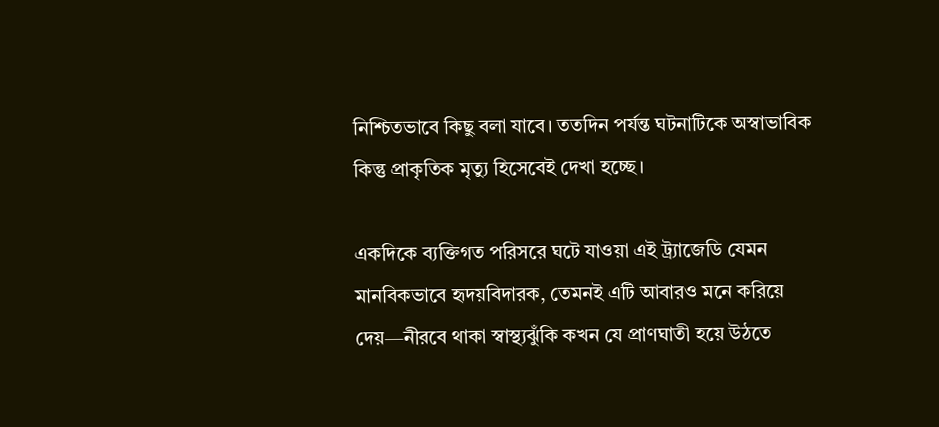নিশ্চিতভাবে কিছু বলা যাবে। ততদিন পর্যন্ত ঘটনাটিকে অস্বাভাবিক কিন্তু প্রাকৃতিক মৃত্যু হিসেবেই দেখা হচ্ছে।

একদিকে ব্যক্তিগত পরিসরে ঘটে যাওয়া এই ট্র্যাজেডি যেমন মানবিকভাবে হৃদয়বিদারক, তেমনই এটি আবারও মনে করিয়ে দেয়—নীরবে থাকা স্বাস্থ্যঝুঁকি কখন যে প্রাণঘাতী হয়ে উঠতে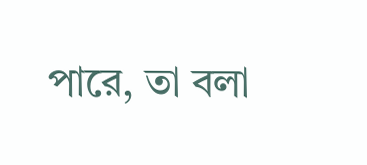পারে, তা বলা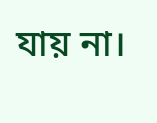যায় না।